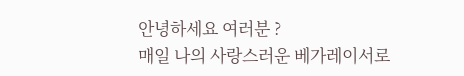안녕하세요 여러분 ?
매일 나의 사랑스러운 베가레이서로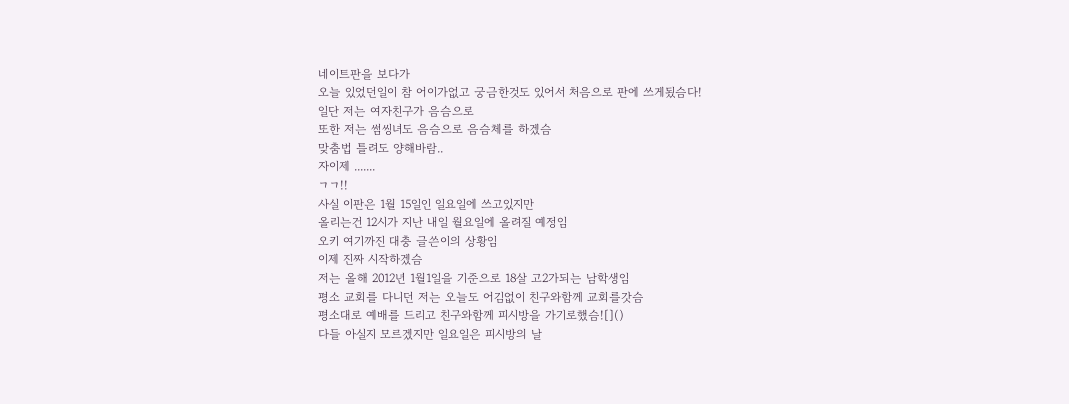네이트판을 보다가
오늘 있었던일이 참 어이가없고 궁금한것도 있어서 처음으로 판에 쓰게됬슴다!
일단 저는 여자친구가 음슴으로
또한 저는 썸씽녀도 음슴으로 음슴체를 하겠슴
맞춤법 틀려도 양해바람..
자이제 .......
ㄱㄱ!!
사실 이판은 1월 15일인 일요일에 쓰고있지만
올리는건 12시가 지난 내일 월요일에 올려질 예정임
오키 여기까진 대충 글쓴이의 상황임
이제 진짜 시작하겠슴
저는 올해 2012년 1월1일을 기준으로 18살 고2가되는 남학생임
평소 교회를 다니던 저는 오늘도 어김없이 친구와함께 교회를갓슴
평소대로 예배를 드리고 친구와함께 피시방을 가기로했슴![]()
다들 아실지 모르겠지만 일요일은 피시방의 날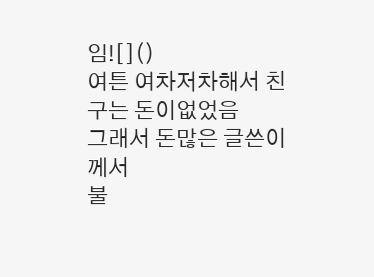임![]()
여튼 여차저차해서 친구는 돈이없었음
그래서 돈많은 글쓴이께서
불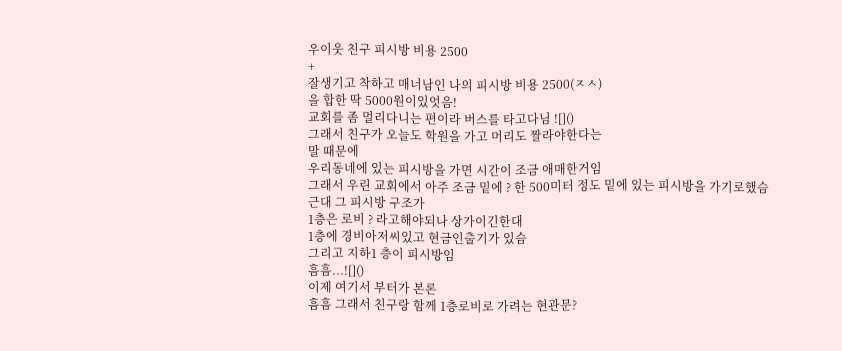우이웃 친구 피시방 비용 2500
+
잘생기고 착하고 매너남인 나의 피시방 비용 2500(ㅈㅅ)
을 합한 딱 5000원이있엇음!
교회를 좀 멀리다니는 편이라 버스를 타고다님 ![]()
그래서 친구가 오늘도 학원을 가고 머리도 짤라야한다는
말 때문에
우리동네에 있는 피시방을 가면 시간이 조금 애매한거임
그래서 우린 교회에서 아주 조금 밑에 ? 한 500미터 정도 밑에 있는 피시방을 가기로했슴
근대 그 피시방 구조가
1층은 로비 ? 라고해야되나 상가이긴한대
1층에 경비아저씨있고 현금인출기가 있슴
그리고 지하1 층이 피시방임
흠흠...![]()
이제 여기서 부터가 본론
흠흠 그래서 친구랑 함께 1층로비로 가려는 현관문?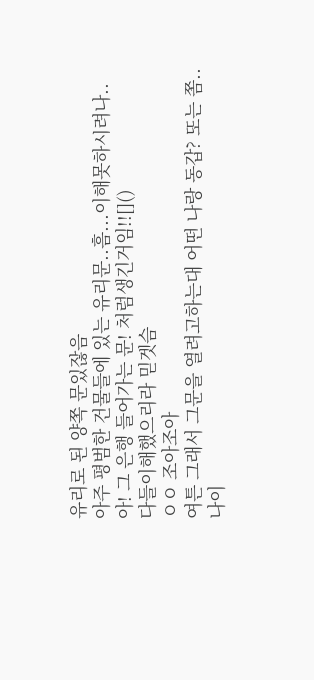유리로 된 양쪽 문있잖음
아주 평범한 건물들에 있는 유리문..흠...이해못하시려나..
아! 그 은행 들어가는 문! 처럼생긴거임!![]()
다들이해했으리라 믿겟슴
ㅇㅇ 조아조아
여튼 그래서 그문을 열려고하는대 어떤 나랑 동갑? 또는 쫌..
나이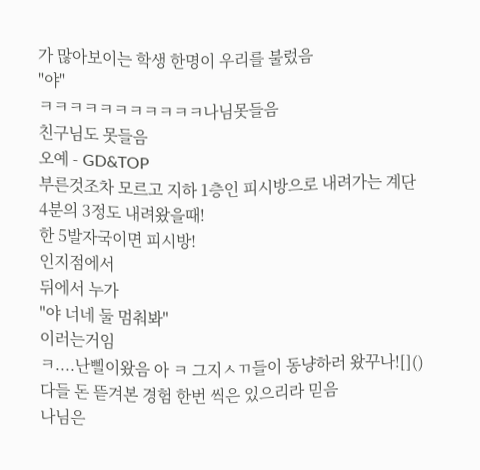가 많아보이는 학생 한명이 우리를 불렀음
"야"
ㅋㅋㅋㅋㅋㅋㅋㅋㅋㅋㅋ나님못들음
친구님도 못들음
오예 - GD&TOP
부른것조차 모르고 지하 1층인 피시방으로 내려가는 계단
4분의 3정도 내려왔을때!
한 5발자국이면 피시방!
인지점에서
뒤에서 누가
"야 너네 둘 멈춰봐"
이러는거임
ㅋ....난삘이왔음 아 ㅋ 그지ㅅㄲ들이 동냥하러 왔꾸나![]()
다들 돈 뜯겨본 경험 한번 씩은 있으리라 믿음
나님은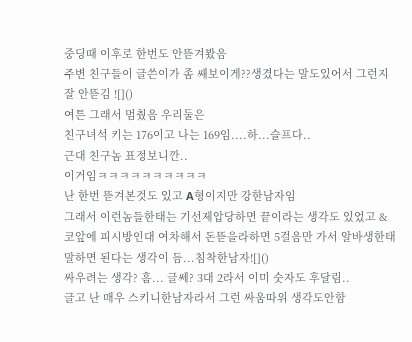중딩때 이후로 한번도 안뜯겨봤음
주변 친구들이 글쓴이가 좀 쌔보이게??생겼다는 말도있어서 그런지 잘 안뜯김 ![]()
여튼 그래서 멈췄음 우리둘은
친구녀석 키는 176이고 나는 169임....하...슬프다..
근대 친구놈 표정보니깐..
이거임ㅋㅋㅋㅋㅋㅋㅋㅋㅋㅋ
난 한번 뜯겨본것도 있고 A형이지만 강한남자임
그래서 이런놈들한태는 기선제압당하면 끝이라는 생각도 있었고 & 코앞에 피시방인대 여차해서 돈뜯을라하면 5걸음만 가서 알바생한태 말하면 된다는 생각이 듬...침착한남자![]()
싸우려는 생각? 흠... 글쎄? 3대 2라서 이미 숫자도 후달림..
글고 난 매우 스키니한남자라서 그런 싸움따위 생각도안함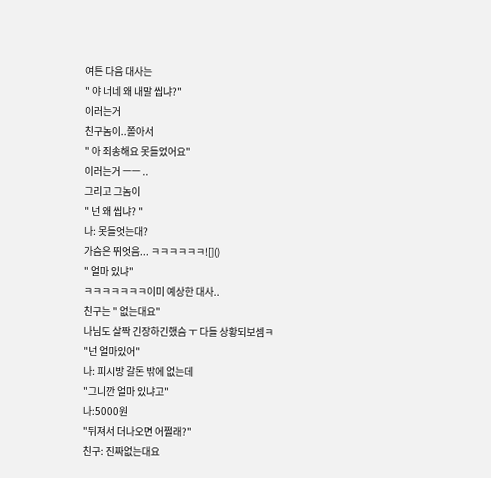여튼 다음 대사는
" 야 너네 왜 내말 씹냐?"
이러는거
친구놈이..쫄아서
" 아 죄송해요 못들었어요"
이러는거 ㅡㅡ ..
그리고 그놈이
" 넌 왜 씹냐? "
나: 못들엇는대?
가슴은 뛰엇음... ㅋㅋㅋㅋㅋㅋ![]()
" 얼마 있냐"
ㅋㅋㅋㅋㅋㅋㅋ이미 예상한 대사..
친구는 " 없는대요"
나님도 살짝 긴장하긴했슴 ㅜ 다들 상황되보셈ㅋ
"넌 얼마있어"
나: 피시방 갈돈 밖에 없는데
"그니깐 얼마 있냐고"
나:5000원
"뒤져서 더나오면 어쩔래?"
친구: 진짜없는대요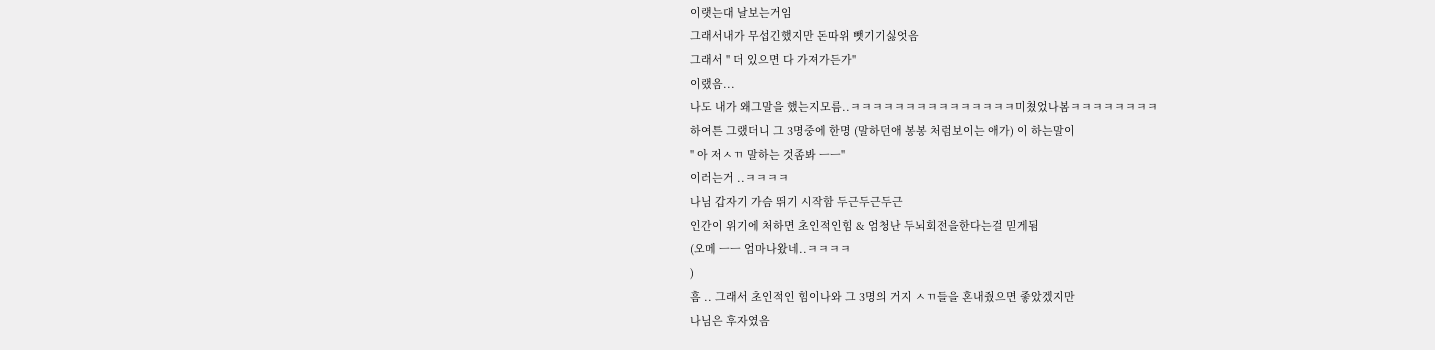이랫는대 날보는거임
그래서내가 무섭긴했지만 돈따위 뺏기기싫엇음
그래서 " 더 있으면 다 가져가든가"
이랬음...
나도 내가 왜그말을 했는지모름..ㅋㅋㅋㅋㅋㅋㅋㅋㅋㅋㅋㅋㅋㅋㅋ미쳤었나봄ㅋㅋㅋㅋㅋㅋㅋㅋ
하여튼 그랬더니 그 3명중에 한명 (말하던애 봉봉 처럼보이는 애가) 이 하는말이
" 아 저ㅅㄲ 말하는 것좀봐 ㅡㅡ"
이러는거 ..ㅋㅋㅋㅋ
나님 갑자기 가슴 뛰기 시작함 두근두근두근
인간이 위기에 처하면 초인적인힘 & 엄청난 두뇌회전을한다는걸 믿게됨
(오메 ㅡㅡ 엄마나왔네..ㅋㅋㅋㅋ
)
흠 .. 그래서 초인적인 힘이나와 그 3명의 거지 ㅅㄲ들을 혼내줬으면 좋았겠지만
나님은 후자였음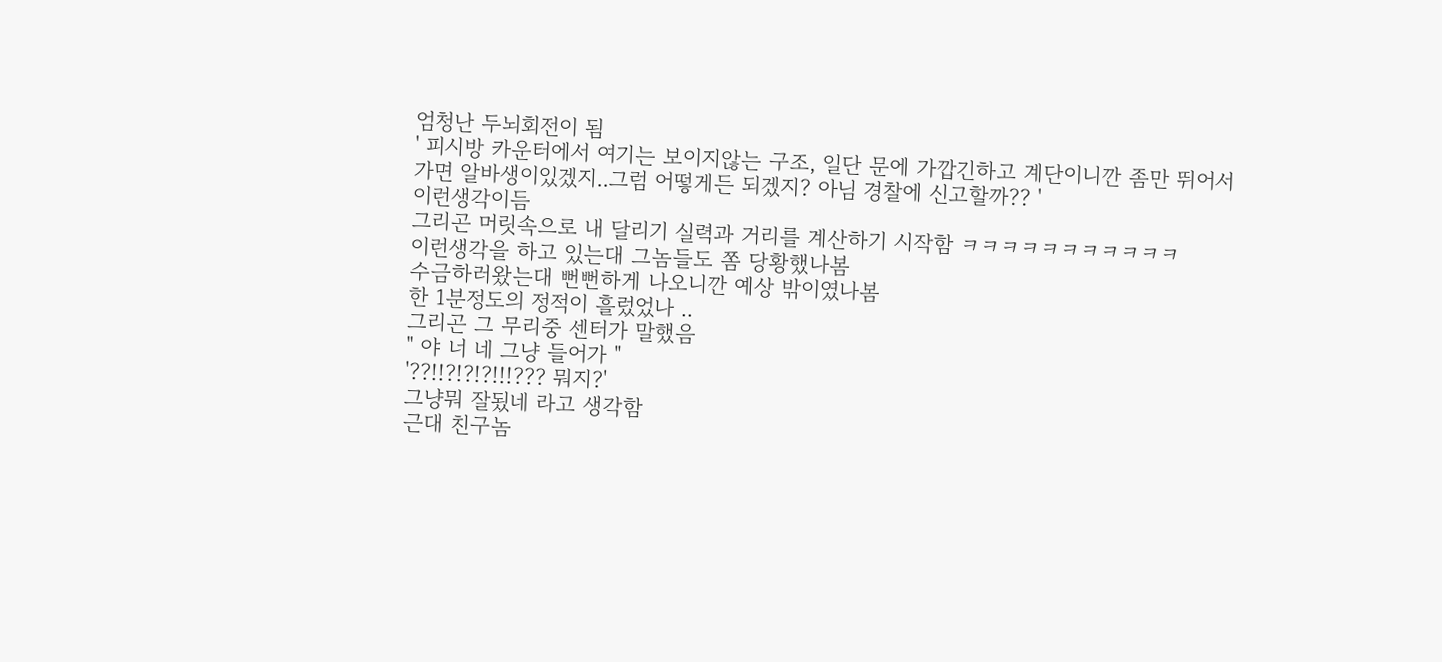엄청난 두뇌회전이 됨
' 피시방 카운터에서 여기는 보이지않는 구조, 일단 문에 가깝긴하고 계단이니깐 좀만 뛰어서 가면 알바생이있겠지..그럼 어떻게든 되겠지? 아님 경찰에 신고할까?? '
이런생각이듬
그리곤 머릿속으로 내 달리기 실력과 거리를 계산하기 시작함 ㅋㅋㅋㅋㅋㅋㅋㅋㅋㅋㅋ
이런생각을 하고 있는대 그놈들도 쫌 당황했나봄
수금하러왔는대 뻔뻔하게 나오니깐 예상 밖이였나봄
한 1분정도의 정적이 흘렀었나 ..
그리곤 그 무리중 센터가 말했음
" 야 너 네 그냥 들어가 "
'??!!?!?!?!!!??? 뭐지?'
그냥뭐 잘됬네 라고 생각함
근대 친구놈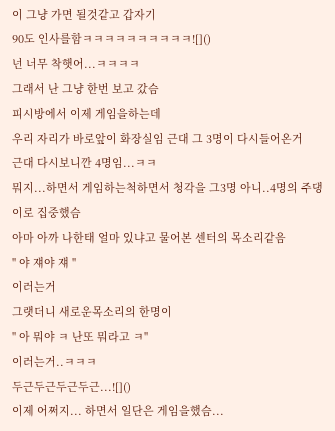이 그냥 가면 될것같고 갑자기
90도 인사를함ㅋㅋㅋㅋㅋㅋㅋㅋㅋㅋ![]()
넌 너무 착햇어...ㅋㅋㅋㅋ
그래서 난 그냥 한번 보고 갔슴
피시방에서 이제 게임을하는데
우리 자리가 바로앞이 화장실임 근대 그 3명이 다시들어온거
근대 다시보니깐 4명임...ㅋㅋ
뭐지...하면서 게임하는척하면서 청각을 그3명 아니..4명의 주댕이로 집중했슴
아마 아까 나한태 얼마 있냐고 물어본 센터의 목소리같음
" 야 쟤야 쟤 "
이러는거
그랫더니 새로운목소리의 한명이
" 아 뭐야 ㅋ 난또 뭐라고 ㅋ"
이러는거..ㅋㅋㅋ
두근두근두근두근...![]()
이제 어쩌지... 하면서 일단은 게임을했슴...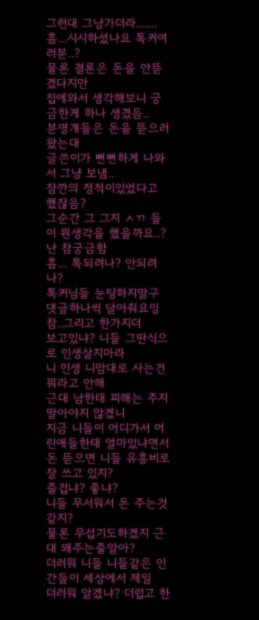그런대 그냥가더라.......
흠...시시하셨나요 톡커여러분..?
물론 결론은 돈을 안뜯겼다지만
집에와서 생각해보니 궁금한게 하나 생겼음..
분명걔들은 돈을 뜯으러왔는대
글쓴이가 뻔뻔하게 나와서 그냥 보냄..
잠깐의 정적이있었다고 했잖음?
그순간 그 그지 ㅅㄲ 들이 뭔생각을 했을까요..?
난 참궁금함
흠... 톡되려나? 안되려나?
톡커님들 눈팅하지말구 댓글하나씩 달아줘요잉
참..그리고 한가지더
보고있냐? 니들 그딴식으로 인생살지마라
니 인생 니맘대로 사는건 뭐라고 안해
근대 남한태 피해는 주지말아야지 않겠니
지금 니들이 어디가서 어린애들한태 얼마있냐면서
돈 뜯으면 니들 유흥비로 잘 쓰고 있지?
즐겁냐? 좋냐?
니들 무서워서 돈 주는것같지?
물론 무섭기도하겠지 근대 왜주는줄알아?
더러워 니들 니들같은 인간들이 세상에서 제일
더러워 알겠냐? 더럽고 한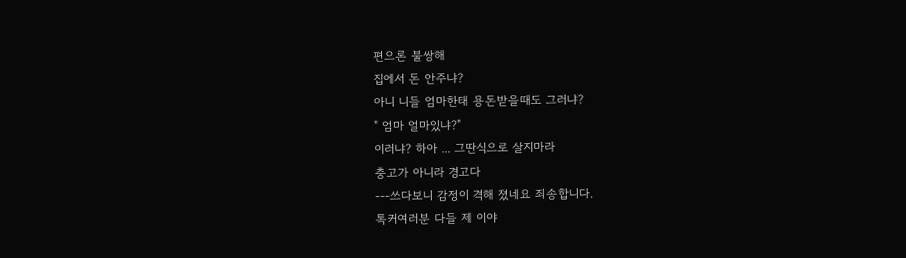편으론 불쌍해
집에서 돈 안주냐?
아니 니들 엄마한태 용돈받을때도 그러냐?
" 엄마 얼마있냐?"
이러냐? 하아 ... 그딴식으로 살지마라
충고가 아니라 경고다
---쓰다보니 감정이 격해 졌네요 죄송합니다.
톡커여러분 다들 제 이야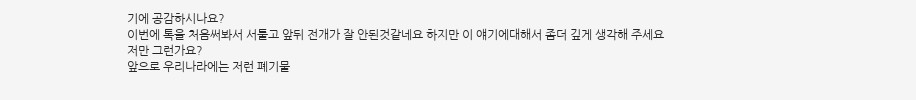기에 공감하시나요?
이번에 톡을 처음써봐서 서툴고 앞뒤 전개가 잘 안된것같네요 하지만 이 얘기에대해서 좀더 깊게 생각해 주세요
저만 그런가요?
앞으로 우리나라에는 저런 폐기물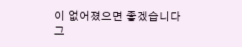이 없어졌으면 좋겠습니다
그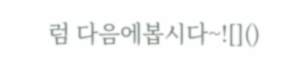럼 다음에봅시다~![]()